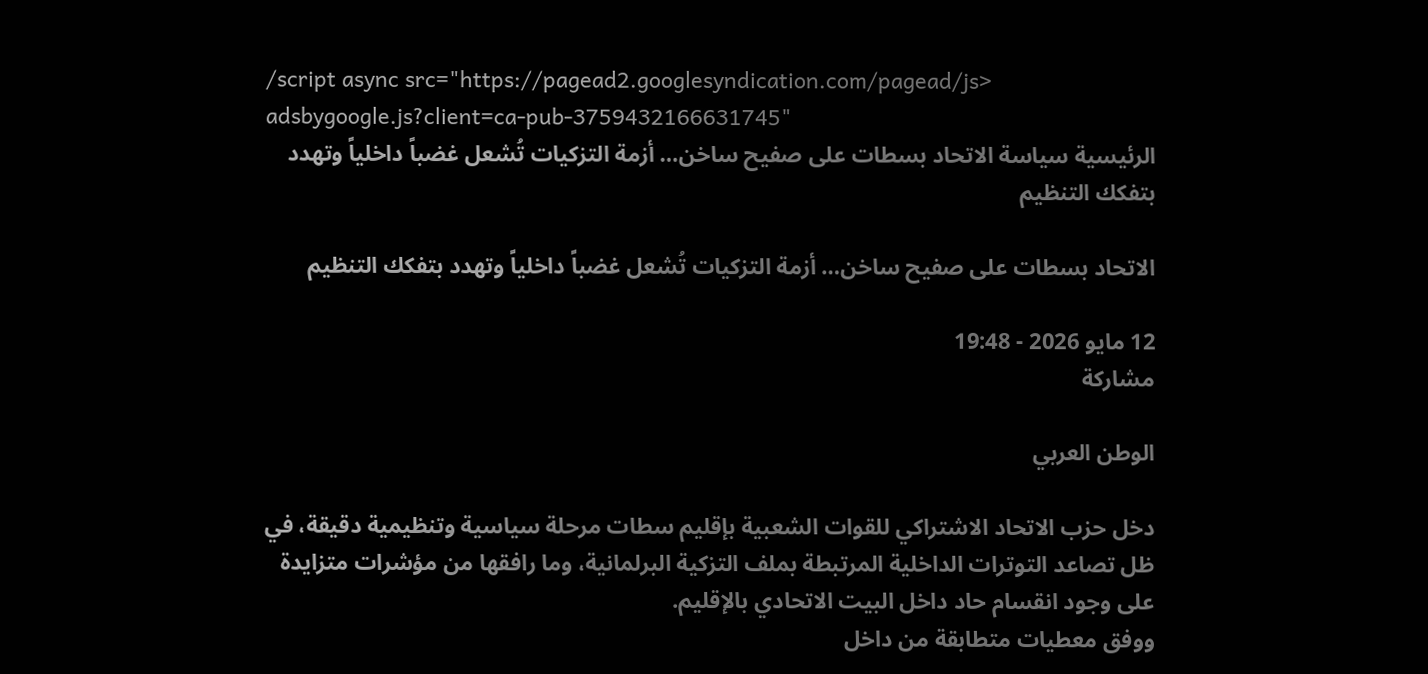/script async src="https://pagead2.googlesyndication.com/pagead/js> adsbygoogle.js?client=ca-pub-3759432166631745"
الرئيسية سياسة الاتحاد بسطات على صفيح ساخن… أزمة التزكيات تُشعل غضباً داخلياً وتهدد بتفكك التنظيم

الاتحاد بسطات على صفيح ساخن… أزمة التزكيات تُشعل غضباً داخلياً وتهدد بتفكك التنظيم

12 مايو 2026 - 19:48
مشاركة

الوطن العربي

دخل حزب الاتحاد الاشتراكي للقوات الشعبية بإقليم سطات مرحلة سياسية وتنظيمية دقيقة، في ظل تصاعد التوترات الداخلية المرتبطة بملف التزكية البرلمانية، وما رافقها من مؤشرات متزايدة على وجود انقسام حاد داخل البيت الاتحادي بالإقليم.
ووفق معطيات متطابقة من داخل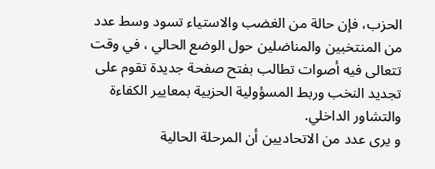الحزب، فإن حالة من الغضب والاستياء تسود وسط عدد من المنتخبين والمناضلين حول الوضع الحالي ، في وقت تتعالى فيه أصوات تطالب بفتح صفحة جديدة تقوم على تجديد النخب وربط المسؤولية الحزبية بمعايير الكفاءة والتشاور الداخلي.
و يرى عدد من الاتحاديين أن المرحلة الحالية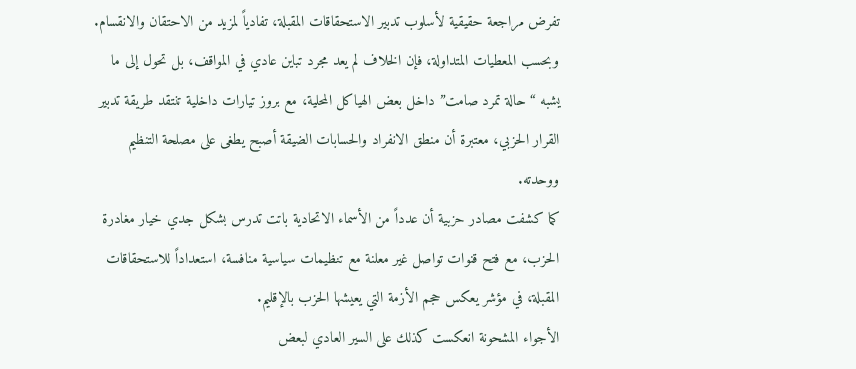تفرض مراجعة حقيقية لأسلوب تدبير الاستحقاقات المقبلة، تفادياً لمزيد من الاحتقان والانقسام.
وبحسب المعطيات المتداولة، فإن الخلاف لم يعد مجرد تباين عادي في المواقف، بل تحول إلى ما يشبه “حالة تمرد صامت” داخل بعض الهياكل المحلية، مع بروز تيارات داخلية تنتقد طريقة تدبير القرار الحزبي، معتبرة أن منطق الانفراد والحسابات الضيقة أصبح يطغى على مصلحة التنظيم ووحدته.
كما كشفت مصادر حزبية أن عدداً من الأسماء الاتحادية باتت تدرس بشكل جدي خيار مغادرة الحزب، مع فتح قنوات تواصل غير معلنة مع تنظيمات سياسية منافسة، استعداداً للاستحقاقات المقبلة، في مؤشر يعكس حجم الأزمة التي يعيشها الحزب بالإقليم.
الأجواء المشحونة انعكست كذلك على السير العادي لبعض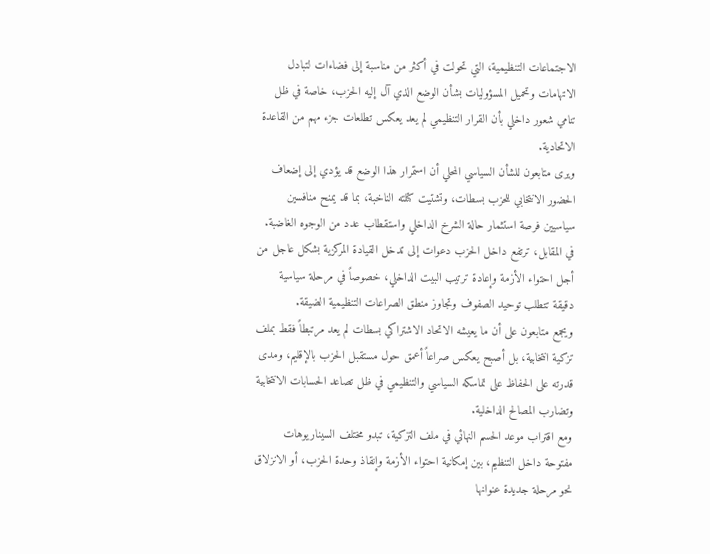الاجتماعات التنظيمية، التي تحولت في أكثر من مناسبة إلى فضاءات لتبادل الاتهامات وتحميل المسؤوليات بشأن الوضع الذي آل إليه الحزب، خاصة في ظل تنامي شعور داخلي بأن القرار التنظيمي لم يعد يعكس تطلعات جزء مهم من القاعدة الاتحادية.
ويرى متابعون للشأن السياسي المحلي أن استمرار هذا الوضع قد يؤدي إلى إضعاف الحضور الانتخابي للحزب بسطات، وتشتيت كتلته الناخبة، بما قد يمنح منافسين سياسيين فرصة استثمار حالة الشرخ الداخلي واستقطاب عدد من الوجوه الغاضبة.
في المقابل، ترتفع داخل الحزب دعوات إلى تدخل القيادة المركزية بشكل عاجل من أجل احتواء الأزمة وإعادة ترتيب البيت الداخلي، خصوصاً في مرحلة سياسية دقيقة تتطلب توحيد الصفوف وتجاوز منطق الصراعات التنظيمية الضيقة.
ويجمع متابعون على أن ما يعيشه الاتحاد الاشتراكي بسطات لم يعد مرتبطاً فقط بملف تزكية انتخابية، بل أصبح يعكس صراعاً أعمق حول مستقبل الحزب بالإقليم، ومدى قدرته على الحفاظ على تماسكه السياسي والتنظيمي في ظل تصاعد الحسابات الانتخابية وتضارب المصالح الداخلية.
ومع اقتراب موعد الحسم النهائي في ملف التزكية، تبدو مختلف السيناريوهات مفتوحة داخل التنظيم، بين إمكانية احتواء الأزمة وإنقاذ وحدة الحزب، أو الانزلاق نحو مرحلة جديدة عنوانها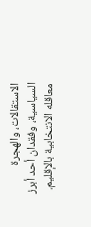الاستقالات، والهجرة السياسية، وفقدان أحد أبرز معاقله الانتخابية بالإقليم.